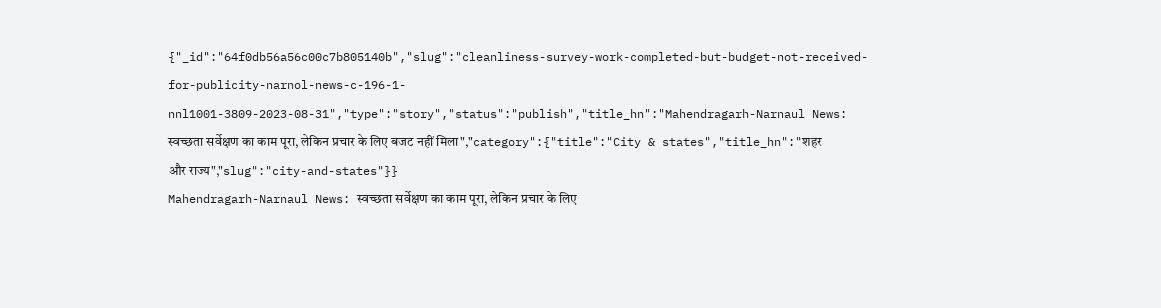{"_id":"64f0db56a56c00c7b805140b","slug":"cleanliness-survey-work-completed-but-budget-not-received-for-publicity-narnol-news-c-196-1-nnl1001-3809-2023-08-31","type":"story","status":"publish","title_hn":"Mahendragarh-Narnaul News: स्वच्छता सर्वेक्षण का काम पूरा, लेकिन प्रचार के लिए बजट नहीं मिला","category":{"title":"City & states","title_hn":"शहर और राज्य","slug":"city-and-states"}}
Mahendragarh-Narnaul News: स्वच्छता सर्वेक्षण का काम पूरा, लेकिन प्रचार के लिए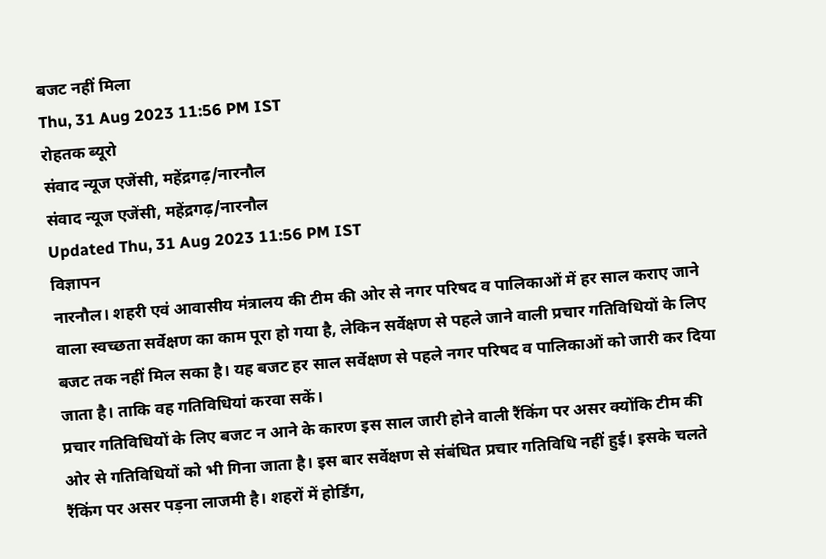बजट नहीं मिला
Thu, 31 Aug 2023 11:56 PM IST
रोहतक ब्यूरो
संवाद न्यूज एजेंसी, महेंद्रगढ़/नारनौल
संवाद न्यूज एजेंसी, महेंद्रगढ़/नारनौल
Updated Thu, 31 Aug 2023 11:56 PM IST
विज्ञापन
नारनौल। शहरी एवं आवासीय मंत्रालय की टीम की ओर से नगर परिषद व पालिकाओं में हर साल कराए जाने वाला स्वच्छता सर्वेक्षण का काम पूरा हो गया है, लेकिन सर्वेक्षण से पहले जाने वाली प्रचार गतिविधियों के लिए बजट तक नहीं मिल सका है। यह बजट हर साल सर्वेक्षण से पहले नगर परिषद व पालिकाओं को जारी कर दिया जाता है। ताकि वह गतिविधियां करवा सकें।
प्रचार गतिविधियों के लिए बजट न आने के कारण इस साल जारी होने वाली रैंकिंग पर असर क्योंकि टीम की ओर से गतिविधियों को भी गिना जाता है। इस बार सर्वेक्षण से संबंधित प्रचार गतिविधि नहीं हुई। इसके चलते रैंकिंग पर असर पड़ना लाजमी है। शहरों में होर्डिंग,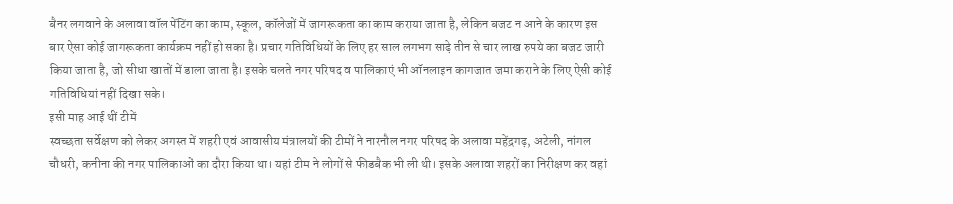बैनर लगवाने के अलावा वॉल पेंटिंग का काम, स्कूल, कॉलेजों में जागरूकता का काम कराया जाता है, लेकिन बजट न आने के कारण इस बार ऐसा कोई जागरूकता कार्यक्रम नहीं हो सका है। प्रचार गतिविधियों के लिए हर साल लगभग साढ़े तीन से चार लाख रुपये का बजट जारी किया जाता है, जो सीधा खातों में डाला जाता है। इसके चलते नगर परिषद व पालिकाएं भी ऑनलाइन कागजात जमा कराने के लिए ऐसी कोई गतिविधियां नहीं दिखा सके।
इसी माह आई थीं टीमें
स्वच्छता सर्वेक्षण को लेकर अगस्त में शहरी एवं आवासीय मंत्रालयों की टीमों ने नारनौल नगर परिषद के अलावा महेंद्रगढ़, अटेली, नांगल चौधरी, कनीना की नगर पालिकाओं का दौरा किया था। यहां टीम ने लोगों से फीडबैक भी ली थी। इसके अलावा शहरों का निरीक्षण कर वहां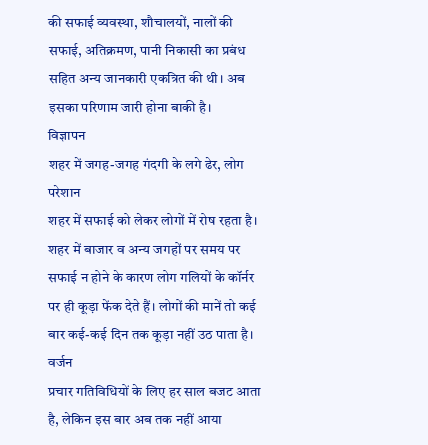की सफाई व्यवस्था, शौचालयों, नालों की सफाई, अतिक्रमण, पानी निकासी का प्रबंध सहित अन्य जानकारी एकत्रित की थी। अब इसका परिणाम जारी होना बाकी है।
विज्ञापन
शहर में जगह-जगह गंदगी के लगे ढेर, लोग परेशान
शहर में सफाई को लेकर लोगों में रोष रहता है। शहर में बाजार व अन्य जगहों पर समय पर सफाई न होने के कारण लोग गलियों के कॉर्नर पर ही कूड़ा फेंक देते हैं। लोगों की मानें तो कई बार कई-कई दिन तक कूड़ा नहीं उठ पाता है।
वर्जन
प्रचार गतिविधियों के लिए हर साल बजट आता है, लेकिन इस बार अब तक नहीं आया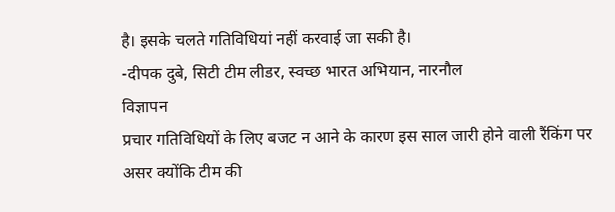है। इसके चलते गतिविधियां नहीं करवाई जा सकी है।
-दीपक दुबे, सिटी टीम लीडर, स्वच्छ भारत अभियान, नारनौल
विज्ञापन
प्रचार गतिविधियों के लिए बजट न आने के कारण इस साल जारी होने वाली रैंकिंग पर असर क्योंकि टीम की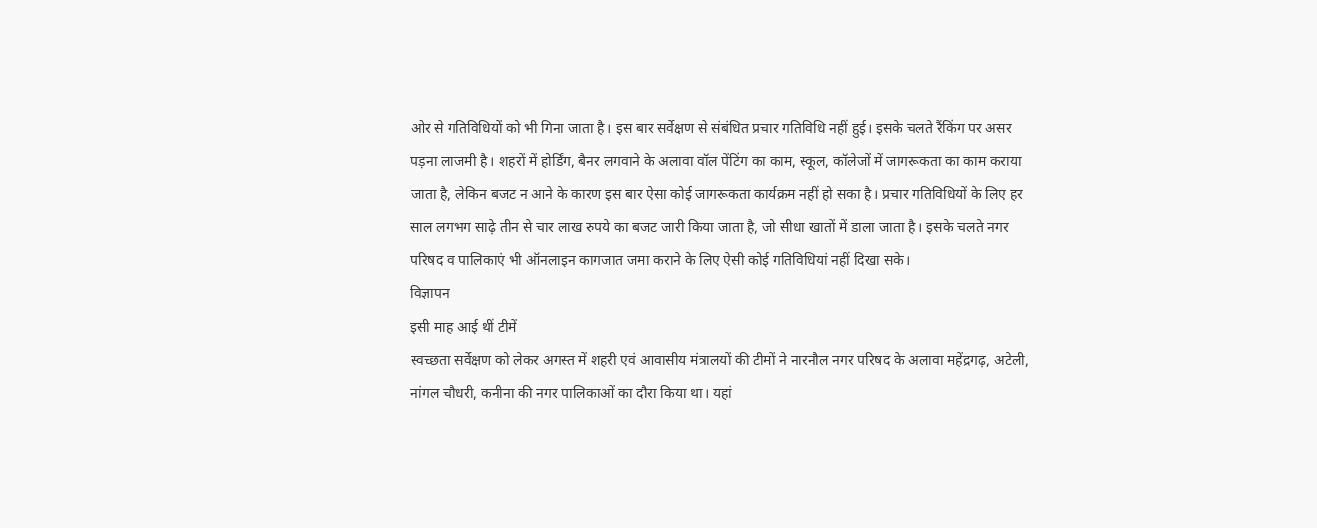ओर से गतिविधियों को भी गिना जाता है। इस बार सर्वेक्षण से संबंधित प्रचार गतिविधि नहीं हुई। इसके चलते रैंकिंग पर असर पड़ना लाजमी है। शहरों में होर्डिंग, बैनर लगवाने के अलावा वॉल पेंटिंग का काम, स्कूल, कॉलेजों में जागरूकता का काम कराया जाता है, लेकिन बजट न आने के कारण इस बार ऐसा कोई जागरूकता कार्यक्रम नहीं हो सका है। प्रचार गतिविधियों के लिए हर साल लगभग साढ़े तीन से चार लाख रुपये का बजट जारी किया जाता है, जो सीधा खातों में डाला जाता है। इसके चलते नगर परिषद व पालिकाएं भी ऑनलाइन कागजात जमा कराने के लिए ऐसी कोई गतिविधियां नहीं दिखा सके।
विज्ञापन
इसी माह आई थीं टीमें
स्वच्छता सर्वेक्षण को लेकर अगस्त में शहरी एवं आवासीय मंत्रालयों की टीमों ने नारनौल नगर परिषद के अलावा महेंद्रगढ़, अटेली, नांगल चौधरी, कनीना की नगर पालिकाओं का दौरा किया था। यहां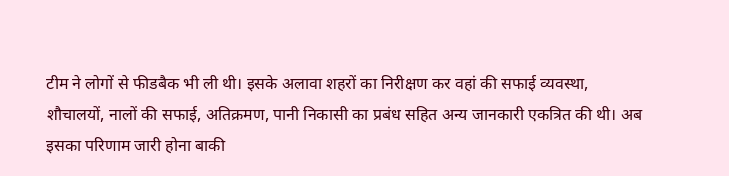टीम ने लोगों से फीडबैक भी ली थी। इसके अलावा शहरों का निरीक्षण कर वहां की सफाई व्यवस्था, शौचालयों, नालों की सफाई, अतिक्रमण, पानी निकासी का प्रबंध सहित अन्य जानकारी एकत्रित की थी। अब इसका परिणाम जारी होना बाकी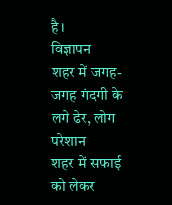है।
विज्ञापन
शहर में जगह-जगह गंदगी के लगे ढेर, लोग परेशान
शहर में सफाई को लेकर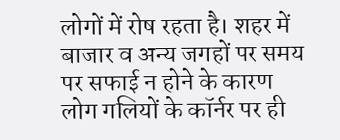लोगों में रोष रहता है। शहर में बाजार व अन्य जगहों पर समय पर सफाई न होने के कारण लोग गलियों के कॉर्नर पर ही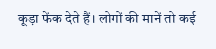कूड़ा फेंक देते हैं। लोगों की मानें तो कई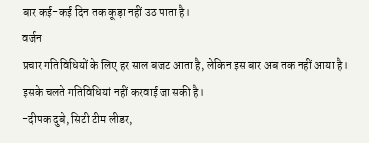बार कई-कई दिन तक कूड़ा नहीं उठ पाता है।
वर्जन
प्रचार गतिविधियों के लिए हर साल बजट आता है, लेकिन इस बार अब तक नहीं आया है। इसके चलते गतिविधियां नहीं करवाई जा सकी है।
-दीपक दुबे, सिटी टीम लीडर,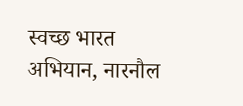स्वच्छ भारत अभियान, नारनौल